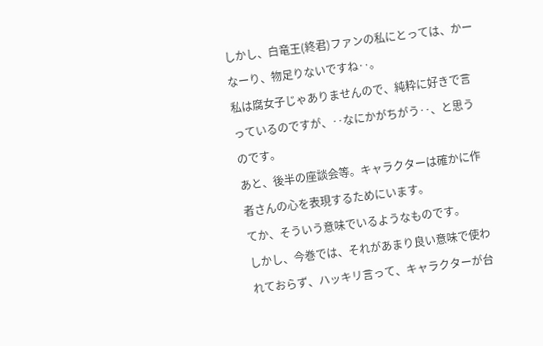しかし、白竜王(終君)ファンの私にとっては、かーなーり、物足りないですね‥。
私は腐女子じゃありませんので、純粋に好きで言っているのですが、‥なにかがちがう‥、と思うのです。
あと、後半の座談会等。キャラクターは確かに作者さんの心を表現するためにいます。
てか、そういう意味でいるようなものです。
しかし、今巻では、それがあまり良い意味で使われておらず、ハッキリ言って、キャラクターが台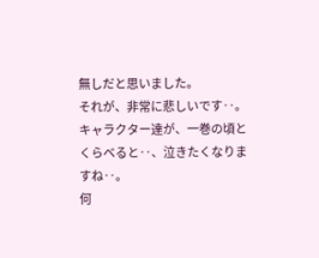無しだと思いました。
それが、非常に悲しいです‥。
キャラクター達が、一巻の頃とくらべると‥、泣きたくなりますね‥。
何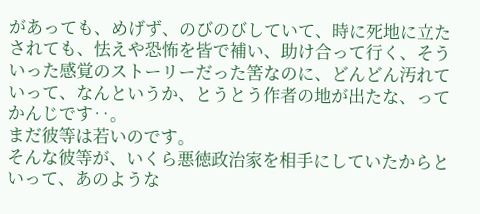があっても、めげず、のびのびしていて、時に死地に立たされても、怯えや恐怖を皆で補い、助け合って行く、そういった感覚のストーリーだった筈なのに、どんどん汚れていって、なんというか、とうとう作者の地が出たな、ってかんじです‥。
まだ彼等は若いのです。
そんな彼等が、いくら悪徳政治家を相手にしていたからといって、あのような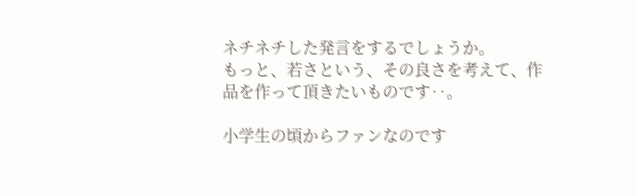ネチネチした発言をするでしょうか。
もっと、若さという、その良さを考えて、作品を作って頂きたいものです‥。

小学生の頃からファンなのです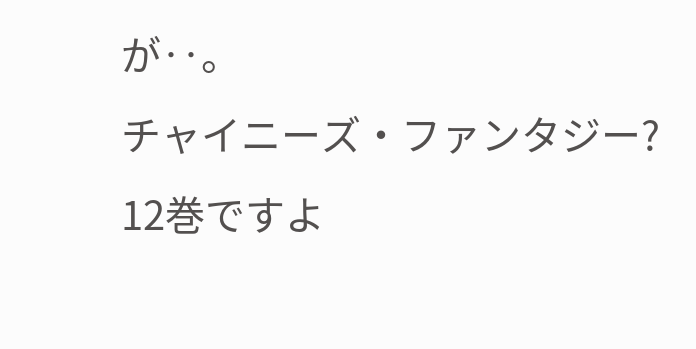が‥。
チャイニーズ・ファンタジー?
12巻ですよ